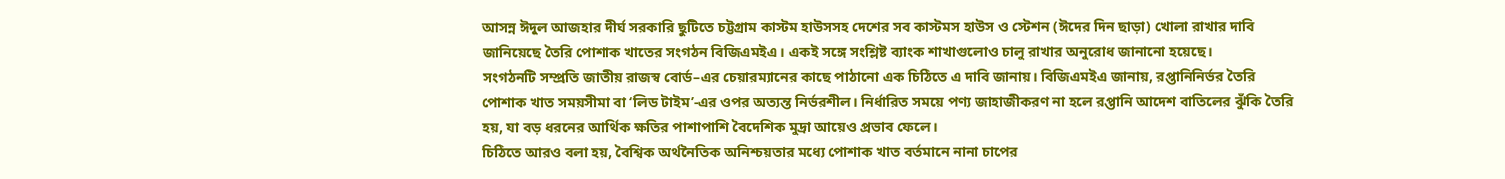আসন্ন ঈদুল আজহার দীর্ঘ সরকারি ছুটিতে চট্টগ্রাম কাস্টম হাউসসহ দেশের সব কাস্টমস হাউস ও স্টেশন (ঈদের দিন ছাড়া) খোলা রাখার দাবি জানিয়েছে তৈরি পোশাক খাতের সংগঠন বিজিএমইএ। একই সঙ্গে সংশ্লিষ্ট ব্যাংক শাখাগুলোও চালু রাখার অনুরোধ জানানো হয়েছে।
সংগঠনটি সম্প্রতি জাতীয় রাজস্ব বোর্ড–এর চেয়ারম্যানের কাছে পাঠানো এক চিঠিতে এ দাবি জানায়। বিজিএমইএ জানায়, রপ্তানিনির্ভর তৈরি পোশাক খাত সময়সীমা বা ‘লিড টাইম’-এর ওপর অত্যন্ত নির্ভরশীল। নির্ধারিত সময়ে পণ্য জাহাজীকরণ না হলে রপ্তানি আদেশ বাতিলের ঝুঁকি তৈরি হয়, যা বড় ধরনের আর্থিক ক্ষতির পাশাপাশি বৈদেশিক মুদ্রা আয়েও প্রভাব ফেলে।
চিঠিতে আরও বলা হয়, বৈশ্বিক অর্থনৈতিক অনিশ্চয়তার মধ্যে পোশাক খাত বর্তমানে নানা চাপের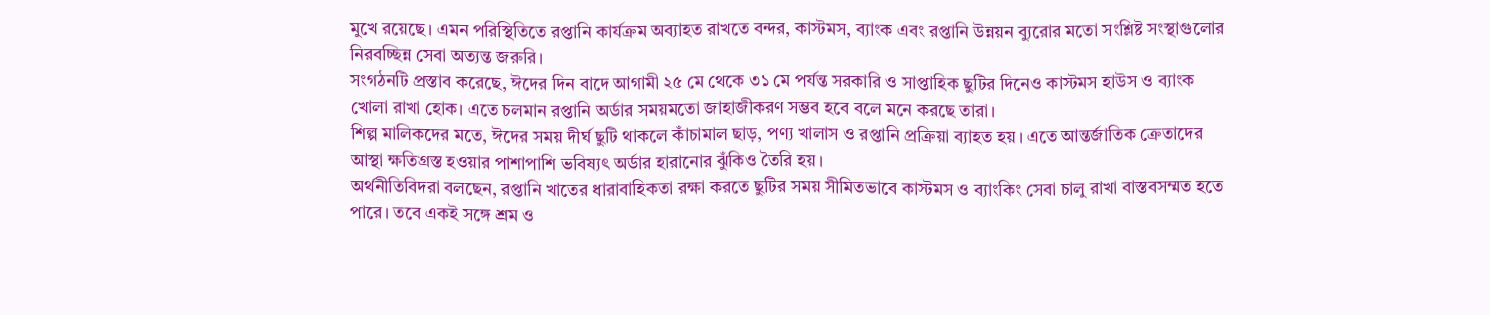মুখে রয়েছে। এমন পরিস্থিতিতে রপ্তানি কার্যক্রম অব্যাহত রাখতে বন্দর, কাস্টমস, ব্যাংক এবং রপ্তানি উন্নয়ন ব্যুরোর মতো সংশ্লিষ্ট সংস্থাগুলোর নিরবচ্ছিন্ন সেবা অত্যন্ত জরুরি।
সংগঠনটি প্রস্তাব করেছে, ঈদের দিন বাদে আগামী ২৫ মে থেকে ৩১ মে পর্যন্ত সরকারি ও সাপ্তাহিক ছুটির দিনেও কাস্টমস হাউস ও ব্যাংক খোলা রাখা হোক। এতে চলমান রপ্তানি অর্ডার সময়মতো জাহাজীকরণ সম্ভব হবে বলে মনে করছে তারা।
শিল্প মালিকদের মতে, ঈদের সময় দীর্ঘ ছুটি থাকলে কাঁচামাল ছাড়, পণ্য খালাস ও রপ্তানি প্রক্রিয়া ব্যাহত হয়। এতে আন্তর্জাতিক ক্রেতাদের আস্থা ক্ষতিগ্রস্ত হওয়ার পাশাপাশি ভবিষ্যৎ অর্ডার হারানোর ঝুঁকিও তৈরি হয়।
অর্থনীতিবিদরা বলছেন, রপ্তানি খাতের ধারাবাহিকতা রক্ষা করতে ছুটির সময় সীমিতভাবে কাস্টমস ও ব্যাংকিং সেবা চালু রাখা বাস্তবসম্মত হতে পারে। তবে একই সঙ্গে শ্রম ও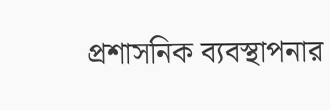প্রশাসনিক ব্যবস্থাপনার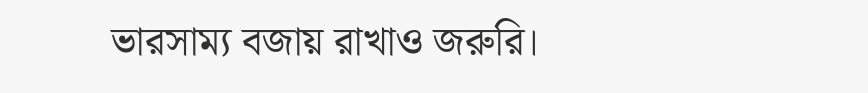ভারসাম্য বজায় রাখাও জরুরি।